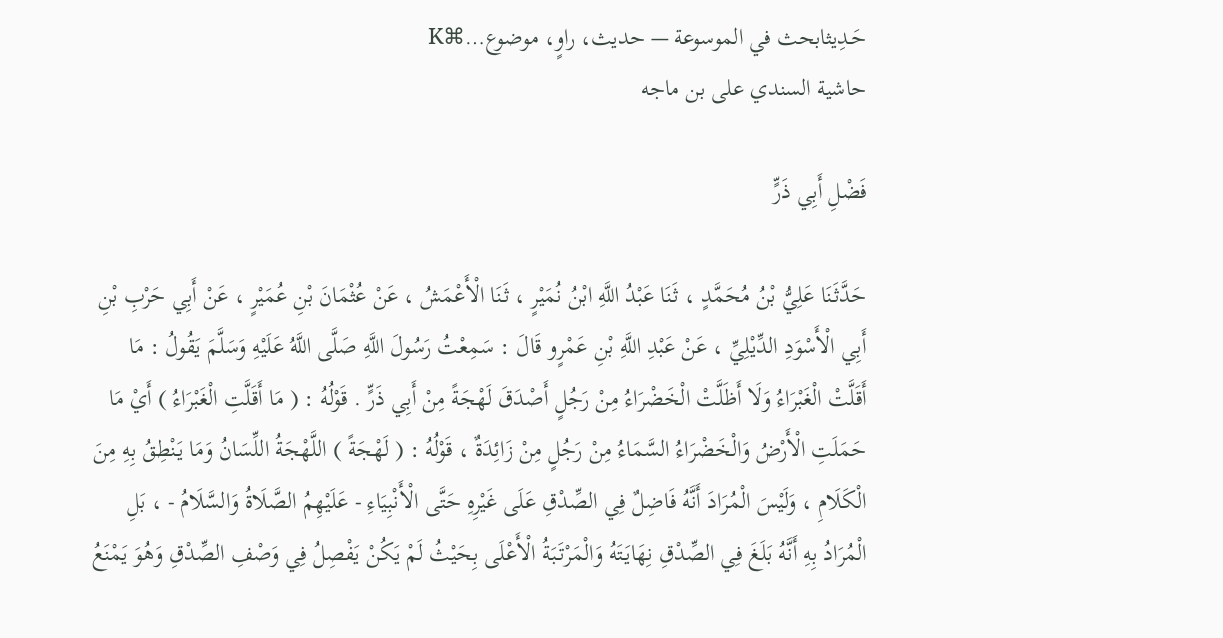حَـدِيثابحث في الموسوعة — حديث، راوٍ، موضوع…⌘K
حاشية السندي على بن ماجه

فَضْلِ أَبِي ذَرٍّ

حَدَّثَنَا عَلِيُّ بْنُ مُحَمَّدٍ ، ثَنَا عَبْدُ اللَّهِ ابْنُ نُمَيْرٍ ، ثَنَا الْأَعْمَشُ ، عَنْ عُثْمَانَ بْنِ عُمَيْرٍ ، عَنْ أَبِي حَرْبِ بْنِ أَبِي الْأَسْوَدِ الدِّيْلِيِّ ، عَنْ عَبْدِ اللَّهِ بْنِ عَمْرٍو قَالَ : سَمِعْتُ رَسُولَ اللَّهِ صَلَّى اللَّهُ عَلَيْهِ وَسَلَّمَ يَقُولُ : مَا أَقَلَّتْ الْغَبْرَاءُ وَلَا أَظَلَّتْ الْخَضْرَاءُ مِنْ رَجُلٍ أَصْدَقَ لَهْجَةً مِنْ أَبِي ذَرٍّ . قَوْلُهُ : ( مَا أَقَلَّتِ الْغَبْرَاءُ ) أَيْ مَا حَمَلَتِ الْأَرْضُ وَالْخَضْرَاءُ السَّمَاءُ مِنْ رَجُلٍ مِنْ زَائِدَةٌ ، قَوْلُهُ : ( لَهْجَةً ) اللَّهْجَةُ اللِّسَانُ وَمَا يَنْطِقُ بِهِ مِنَ الْكَلَامِ ، وَلَيْسَ الْمُرَادَ أَنَّهُ فَاضِلٌ فِي الصِّدْقِ عَلَى غَيْرِهِ حَتَّى الْأَنْبِيَاءِ - عَلَيْهِمُ الصَّلَاةُ وَالسَّلَامُ - ، بَلِ الْمُرَادُ بِهِ أَنَّهُ بَلَغَ فِي الصِّدْقِ نِهَايَتَهُ وَالْمَرْتَبَةُ الْأَعْلَى بِحَيْثُ لَمْ يَكُنْ يَفْصِلُ فِي وَصْفِ الصِّدْقِ وَهُوَ يَمْنَعُ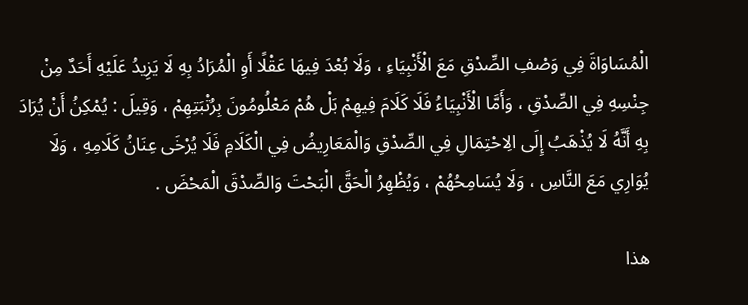الْمُسَاوَاةَ فِي وَصْفِ الصِّدْقِ مَعَ الْأَنْبِيَاءِ ، وَلَا بُعْدَ فِيهَا عَقْلًا أَوِ الْمُرَادُ بِهِ لَا يَزِيدُ عَلَيْهِ أَحَدٌ مِنْ جِنْسِهِ فِي الصِّدْقِ ، وَأَمَّا الْأَنْبِيَاءُ فَلَا كَلَامَ فِيهِمْ بَلْ هُمْ مَعْلُومُونَ بِرُتْبَتِهِمْ ، وَقِيلَ : يُمْكِنُ أَنْ يُرَادَ بِهِ أَنَّهُ لَا يُذْهَبُ إِلَى الِاحْتِمَالِ فِي الصِّدْقِ وَالْمَعَارِيضُ فِي الْكَلَامِ فَلَا يُرْخَى عِنَانُ كَلَامِهِ ، وَلَا يُوَارِي مَعَ النَّاسِ ، وَلَا يُسَامِحُهُمْ ، وَيُظْهِرُ الْحَقَّ الْبَحْتَ وَالصِّدْقَ الْمَحْضَ .

هذا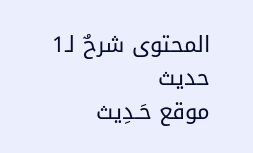المحتوى شرحٌ لـ1 حديث
موقع حَـدِيث